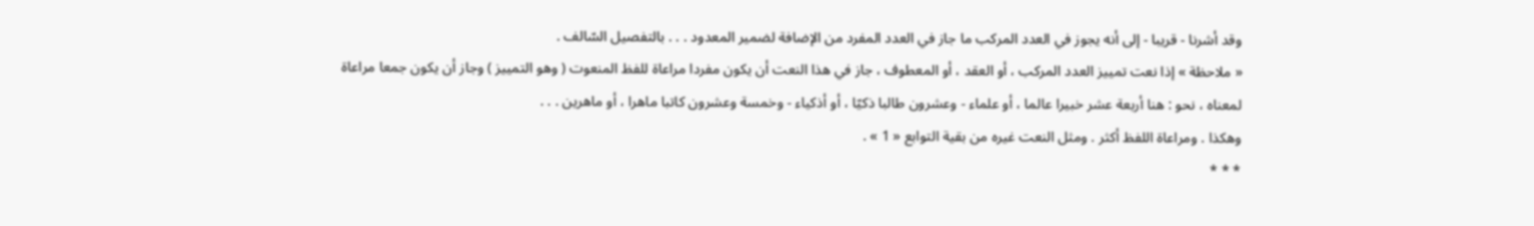وقد أشرنا - قريبا - إلى أنه يجوز في العدد المركب ما جاز في العدد المفرد من الإضافة لضمير المعدود . . . بالتفصيل السّالف .
« ملاحظة » إذا نعت تمييز العدد المركب ، أو العقد ، أو المعطوف ، جاز في هذا النعت أن يكون مفردا مراعاة للفظ المنعوت ( وهو التمييز ) وجاز أن يكون جمعا مراعاة لمعناه ، نحو : هنا أربعة عشر خبيرا عالما ، أو علماء - وعشرون طالبا ذكيّا ، أو أذكياء - وخمسة وعشرون كاتبا ماهرا ، أو ماهرين . . .
وهكذا . ومراعاة اللفظ أكثر . ومثل النعت غيره من بقية التوابع « 1 » .
* * *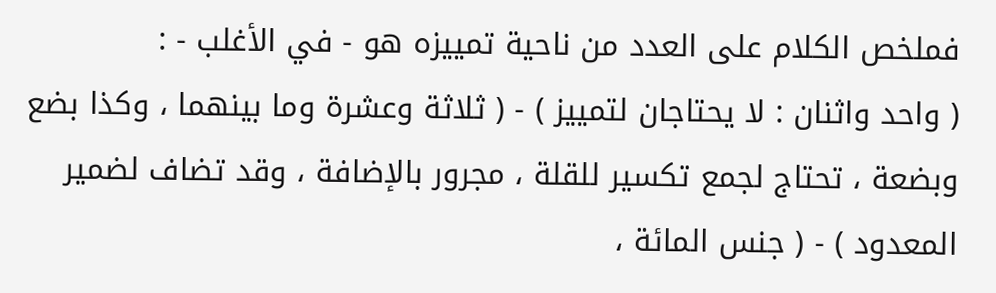فملخص الكلام على العدد من ناحية تمييزه هو - في الأغلب - :
( واحد واثنان : لا يحتاجان لتمييز ) - ( ثلاثة وعشرة وما بينهما ، وكذا بضع وبضعة ، تحتاج لجمع تكسير للقلة ، مجرور بالإضافة ، وقد تضاف لضمير المعدود ) - ( جنس المائة ،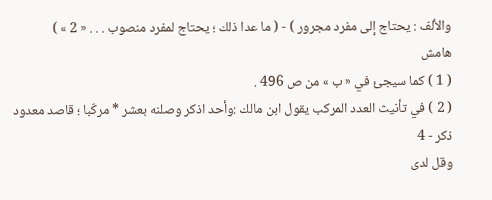والألف : يحتاج إلى مفرد مجرور ) - ( ما عدا ذلك ؛ يحتاج لمفرد منصوب . . . « 2 » )
هامش
( 1 ) كما سيجئ في « ب » من ص 496 .
( 2 ) في تأنيث العدد المركب يقول ابن مالك :وأحد اذكر وصلنه بعشر * مركّبا ؛ قاصد معدود ذكر - 4
وقل لدى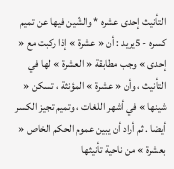التأنيث إحدى عشره * والشّين فيها عن تميم كسره - 5يريد : أن « عشرة » إذا ركبت مع « إحدى » وجب مطابقة « العشرة » لها في التأنيث ، وأن « عشرة » المؤنثة ، تسكن « شينها » في أشهر اللغات ، وتميم تجيز الكسر أيضا . ثم أراد أن يبين عموم الحكم الخاص « بعشرة » من ناحية تأنيثها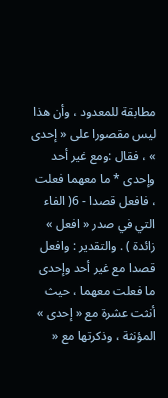مطابقة للمعدود ، وأن هذا ليس مقصورا على « إحدى » ، فقال :ومع غير أحد وإحدى * ما معهما فعلت ، فافعل قصدا - 6( الفاء التي في صدر « افعل » زائدة ) . والتقدير : وافعل قصدا مع غير أحد وإحدى ما فعلت معهما ، حيث أنثت عشرة مع « إحدى » المؤنثة ، وذكرتها مع «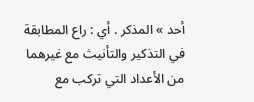أحد » المذكر . أي : راع المطابقة في التذكير والتأنيث مع غيرهما من الأعداد التي تركب مع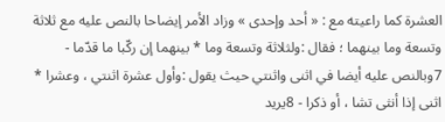العشرة كما راعيته مع : « أحد وإحدى » وزاد الأمر إيضاحا بالنص عليه مع ثلاثة وتسعة وما بينهما ؛ فقال :ولثلاثة وتسعة وما * بينهما إن ركّبا ما قدّما - 7وبالنص عليه أيضا في اثنى واثنتي حيث يقول :وأول عشرة اثنتي ، وعشرا * اثنى إذا أنثى تشا ، أو ذكرا - 8يريد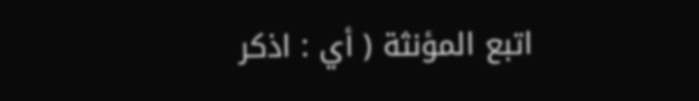اتبع المؤنثة ( أي : اذكر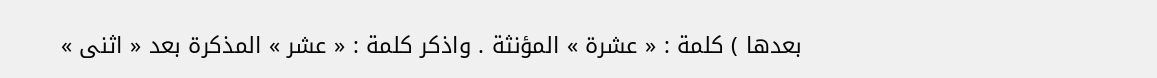بعدها ) كلمة : « عشرة » المؤنثة . واذكر كلمة : « عشر » المذكرة بعد « اثنى »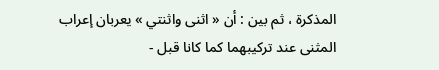المذكرة ، ثم بين : أن « اثنى واثنتي » يعربان إعراب المثنى عند تركيبهما كما كانا قبل -